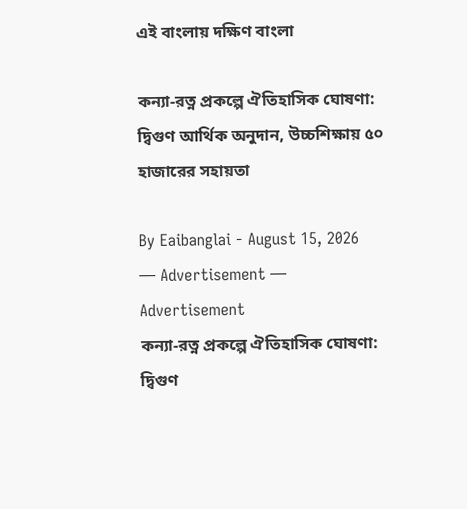এই বাংলায় দক্ষিণ বাংলা

কন্যা-রত্ন প্রকল্পে ঐতিহাসিক ঘোষণা: দ্বিগুণ আর্থিক অনুদান, উচ্চশিক্ষায় ৫০ হাজারের সহায়তা

By Eaibanglai - August 15, 2026
— Advertisement —
Advertisement
কন্যা-রত্ন প্রকল্পে ঐতিহাসিক ঘোষণা: দ্বিগুণ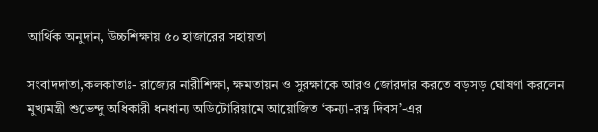আর্থিক অনুদান, উচ্চশিক্ষায় ৫০ হাজারের সহায়তা

সংবাদদাতা,কলকাতাঃ- রাজ্যের নারীশিক্ষা, ক্ষমতায়ন ও সুরক্ষাকে আরও জোরদার করতে বড়সড় ঘোষণা করলেন মুখ্যমন্ত্রী শুভেন্দু অধিকারী ধনধান্য অডিটোরিয়ামে আয়োজিত ‘কন্যা-রত্ন দিবস’-এর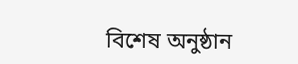বিশেষ অনুষ্ঠান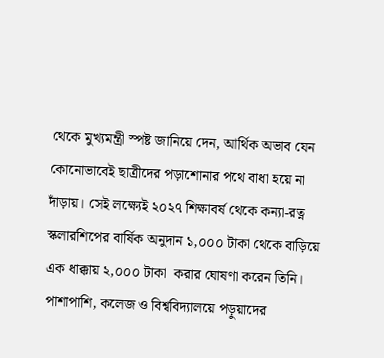থেকে মুখ্যমন্ত্রী স্পষ্ট জানিয়ে দেন, আর্থিক অভাব যেন কোনোভাবেই ছাত্রীদের পড়াশোনার পথে বাধা হয়ে না দাঁড়ায়। সেই লক্ষ্যেই ২০২৭ শিক্ষাবর্ষ থেকে কন্যা-রত্ন স্কলারশিপের বার্ষিক অনুদান ১,০০০ টাকা থেকে বাড়িয়ে এক ধাক্কায় ২,০০০ টাকা  করার ঘোষণা করেন তিনি। পাশাপাশি, কলেজ ও বিশ্ববিদ্যালয়ে পড়ুয়াদের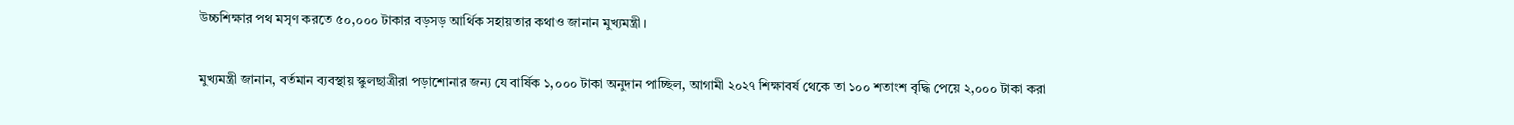উচ্চশিক্ষার পথ মসৃণ করতে ৫০,০০০ টাকার বড়সড় আর্থিক সহায়তার কথাও জানান মুখ্যমন্ত্রী।

মুখ্যমন্ত্রী জানান, বর্তমান ব্যবস্থায় স্কুলছাত্রীরা পড়াশোনার জন্য যে বার্ষিক ১,০০০ টাকা অনুদান পাচ্ছিল, আগামী ২০২৭ শিক্ষাবর্ষ থেকে তা ১০০ শতাংশ বৃদ্ধি পেয়ে ২,০০০ টাকা করা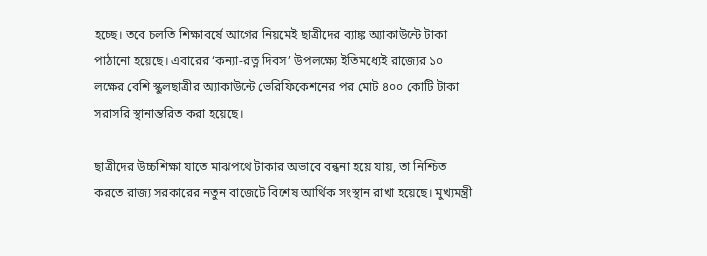হচ্ছে। তবে চলতি শিক্ষাবর্ষে আগের নিয়মেই ছাত্রীদের ব্যাঙ্ক অ্যাকাউন্টে টাকা পাঠানো হয়েছে। এবারের ‘কন্যা-রত্ন দিবস’ উপলক্ষ্যে ইতিমধ্যেই রাজ্যের ১০ লক্ষের বেশি স্কুলছাত্রীর অ্যাকাউন্টে ভেরিফিকেশনের পর মোট ৪০০ কোটি টাকা সরাসরি স্থানান্তরিত করা হয়েছে।

ছাত্রীদের উচ্চশিক্ষা যাতে মাঝপথে টাকার অভাবে বন্ধনা হয়ে যায়, তা নিশ্চিত করতে রাজ্য সরকারের নতুন বাজেটে বিশেষ আর্থিক সংস্থান রাখা হয়েছে। মুখ্যমন্ত্রী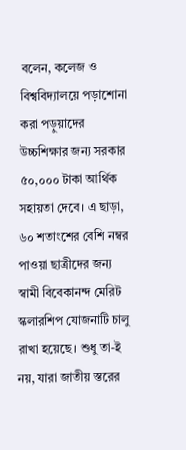বলেন, কলেজ ও বিশ্ববিদ্যালয়ে পড়াশোনা করা পড়ুয়াদের উচ্চশিক্ষার জন্য সরকার ৫০,০০০ টাকা আর্থিক সহায়তা দেবে। এ ছাড়া, ৬০ শতাংশের বেশি নম্বর পাওয়া ছাত্রীদের জন্য স্বামী বিবেকানন্দ মেরিট স্কলারশিপ যোজনাটি চালু রাখা হয়েছে। শুধু তা-ই নয়, যারা জাতীয় স্তরের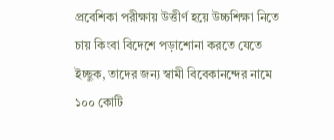প্রবেশিকা পরীক্ষায় উত্তীর্ণ হয়ে উচ্চশিক্ষা নিতে চায় কিংবা বিদেশে পড়াশোনা করতে যেতে ইচ্ছুক, তাদের জন্য স্বামী বিবেকানন্দের নামে ১০০ কোটি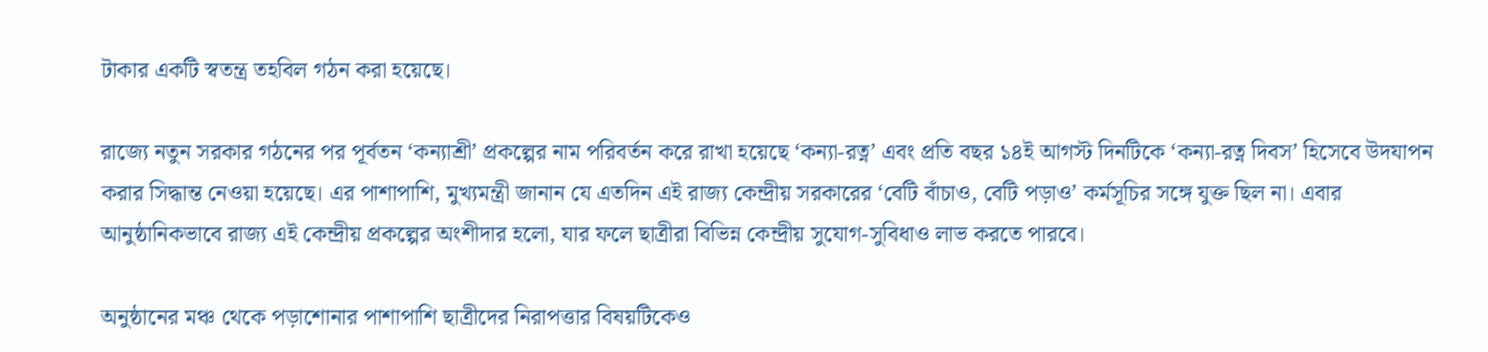টাকার একটি স্বতন্ত্র তহবিল গঠন করা হয়েছে।

রাজ্যে নতুন সরকার গঠনের পর পূর্বতন ‘কন্যাশ্রী’ প্রকল্পের নাম পরিবর্তন করে রাখা হয়েছে ‘কন্যা-রত্ন’ এবং প্রতি বছর ১৪ই আগস্ট দিনটিকে ‘কন্যা-রত্ন দিবস’ হিসেবে উদযাপন করার সিদ্ধান্ত নেওয়া হয়েছে। এর পাশাপাশি, মুখ্যমন্ত্রী জানান যে এতদিন এই রাজ্য কেন্দ্রীয় সরকারের ‘বেটি বাঁচাও, বেটি পড়াও’ কর্মসূচির সঙ্গে যুক্ত ছিল না। এবার আনুষ্ঠানিকভাবে রাজ্য এই কেন্দ্রীয় প্রকল্পের অংশীদার হলো, যার ফলে ছাত্রীরা বিভিন্ন কেন্দ্রীয় সুযোগ-সুবিধাও লাভ করতে পারবে।

অনুষ্ঠানের মঞ্চ থেকে পড়াশোনার পাশাপাশি ছাত্রীদের নিরাপত্তার বিষয়টিকেও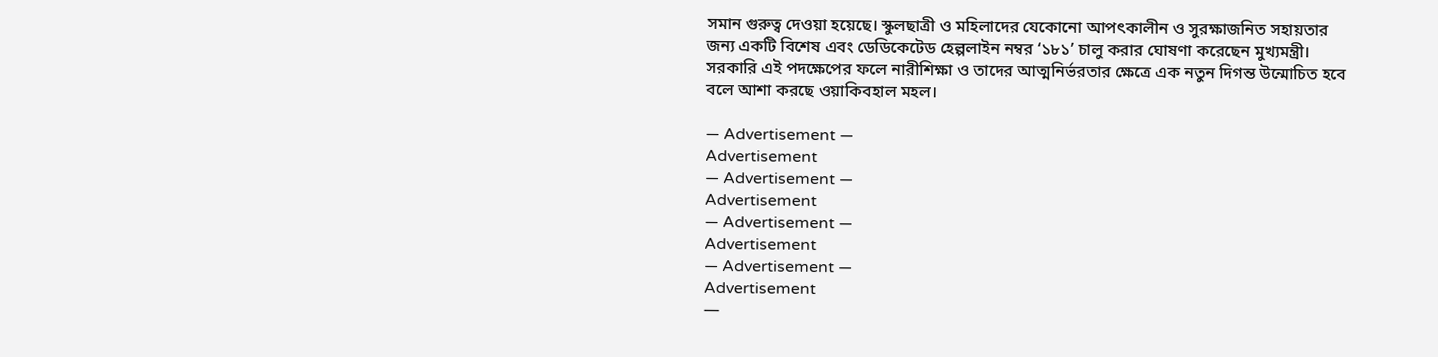সমান গুরুত্ব দেওয়া হয়েছে। স্কুলছাত্রী ও মহিলাদের যেকোনো আপৎকালীন ও সুরক্ষাজনিত সহায়তার জন্য একটি বিশেষ এবং ডেডিকেটেড হেল্পলাইন নম্বর ‘১৮১’ চালু করার ঘোষণা করেছেন মুখ্যমন্ত্রী। সরকারি এই পদক্ষেপের ফলে নারীশিক্ষা ও তাদের আত্মনির্ভরতার ক্ষেত্রে এক নতুন দিগন্ত উন্মোচিত হবে বলে আশা করছে ওয়াকিবহাল মহল।

— Advertisement —
Advertisement
— Advertisement —
Advertisement
— Advertisement —
Advertisement
— Advertisement —
Advertisement
—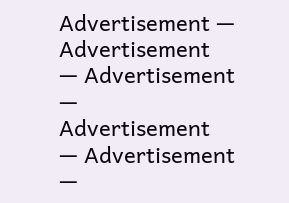Advertisement —
Advertisement
— Advertisement —
Advertisement
— Advertisement —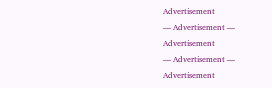Advertisement
— Advertisement —
Advertisement
— Advertisement —
Advertisement